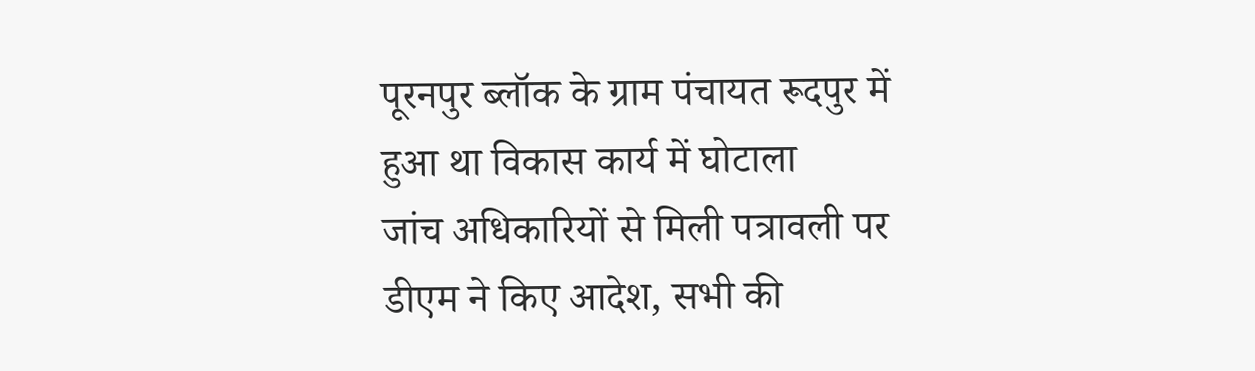पूरनपुर ब्लॉक के ग्राम पंचायत रूदपुर में हुआ था विकास कार्य में घोटाला
जांच अधिकारियों से मिली पत्रावली पर डीएम ने किए आदेश, सभी की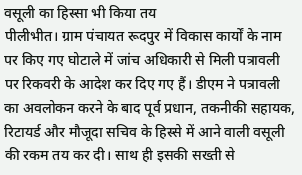वसूली का हिस्सा भी किया तय
पीलीभीत। ग्राम पंचायत रूदपुर में विकास कार्यों के नाम पर किए गए घोटाले में जांच अधिकारी से मिली पत्रावली पर रिकवरी के आदेश कर दिए गए हैं। डीएम ने पत्रावली का अवलोकन करने के बाद पूर्व प्रधान, तकनीकी सहायक, रिटायर्ड और मौजूदा सचिव के हिस्से में आने वाली वसूली की रकम तय कर दी। साथ ही इसकी सख्ती से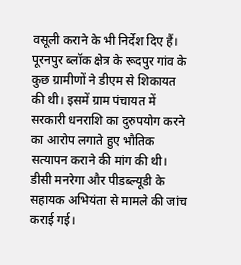वसूली कराने के भी निर्देश दिए हैं।
पूरनपुर ब्लॉक क्षेत्र के रूदपुर गांव के कुछ ग्रामीणों ने डीएम से शिकायत की थी। इसमें ग्राम पंचायत में सरकारी धनराशि का दुरुपयोग करने का आरोप लगाते हुए भौतिक सत्यापन कराने की मांग की थी। डीसी मनरेगा और पीडब्ल्यूडी के सहायक अभियंता से मामले की जांच कराई गई।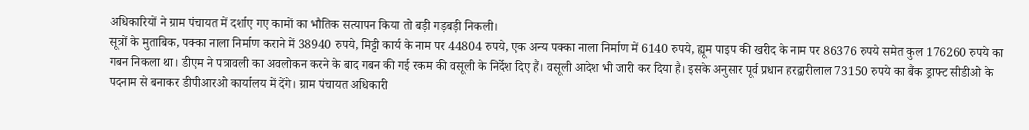अधिकारियों ने ग्राम पंचायत में दर्शाए गए कामों का भौतिक सत्यापन किया तो बड़ी गड़बड़ी निकली।
सूत्रों के मुताबिक, पक्का नाला निर्माण कराने में 38940 रुपये, मिट्टी कार्य के नाम पर 44804 रुपये, एक अन्य पक्का नाला निर्माण में 6140 रुपये, ह्यूम पाइप की खरीद के नाम पर 86376 रुपये समेत कुल 176260 रुपये का गबन निकला था। डीएम ने पत्रावली का अवलोकन करने के बाद गबन की गई रकम की वसूली के निर्देश दिए हैं। वसूली आदेश भी जारी कर दिया है। इसके अनुसार पूर्व प्रधान हरद्वारीलाल 73150 रुपये का बैंक ड्राफ्ट सीडीओ के पदनाम से बनाकर डीपीआरओ कार्यालय में देंगे। ग्राम पंचायत अधिकारी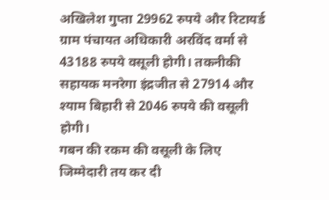अखिलेश गुप्ता 29962 रुपये और रिटायर्ड ग्राम पंचायत अधिकारी अरविंद वर्मा से 43188 रुपये वसूली होगी। तकनीकी सहायक मनरेगा इंद्रजीत से 27914 और श्याम बिहारी से 2046 रुपये की वसूली होगी।
गबन की रकम की वसूली के लिए जिम्मेदारी तय कर दी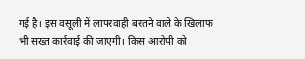गई है। इस वसूली में लापरवाही बरतने वाले के खिलाफ भी सख्त कार्रवाई की जाएगी। किस आरोपी को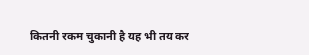कितनी रकम चुकानी है यह भी तय कर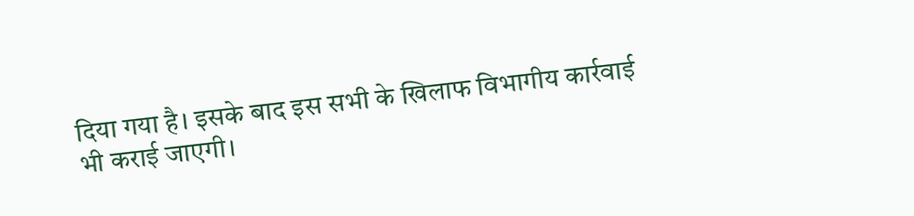दिया गया है। इसके बाद इस सभी के खिलाफ विभागीय कार्रवाई भी कराई जाएगी।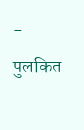- पुलकित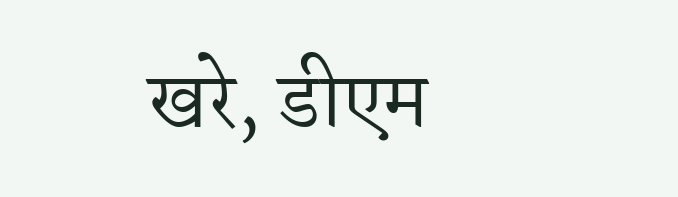खरे, डीएम